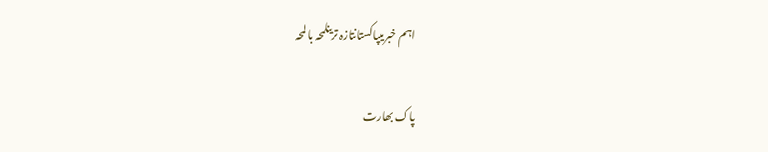اہم خبریںپاکستانتازہ ترینلمحہ با لمحہ

پاک بھارت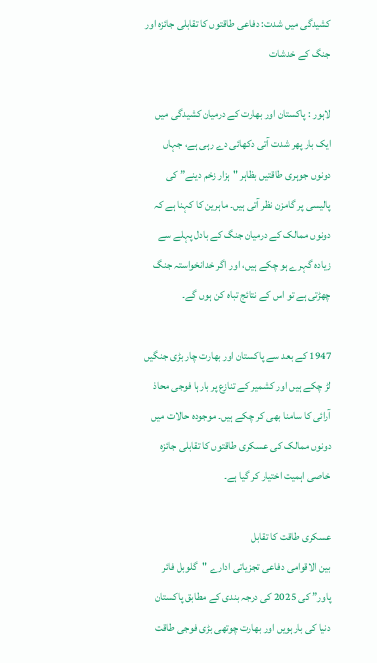کشیدگی میں شدت: دفاعی طاقتوں کا تقابلی جائزہ اور جنگ کے خدشات

لاہور : پاکستان اور بھارت کے درمیان کشیدگی میں ایک بار پھر شدت آتی دکھائی دے رہی ہے، جہاں دونوں جوہری طاقتیں بظاہر "ہزار زخم دینے” کی پالیسی پر گامزن نظر آتی ہیں۔ ماہرین کا کہنا ہے کہ دونوں ممالک کے درمیان جنگ کے بادل پہلے سے زیادہ گہرے ہو چکے ہیں، اور اگر خدانخواستہ جنگ چھڑتی ہے تو اس کے نتائج تباہ کن ہوں گے۔

1947 کے بعد سے پاکستان اور بھارت چار بڑی جنگیں لڑ چکے ہیں اور کشمیر کے تنازع پر بارہا فوجی محاذ آرائی کا سامنا بھی کر چکے ہیں۔ موجودہ حالات میں دونوں ممالک کی عسکری طاقتوں کا تقابلی جائزہ خاصی اہمیت اختیار کر گیا ہے۔

عسکری طاقت کا تقابل
بین الاقوامی دفاعی تجزیاتی ادارے "گلوبل فائر پاور” کی 2025 کی درجہ بندی کے مطابق پاکستان دنیا کی بارہویں اور بھارت چوتھی بڑی فوجی طاقت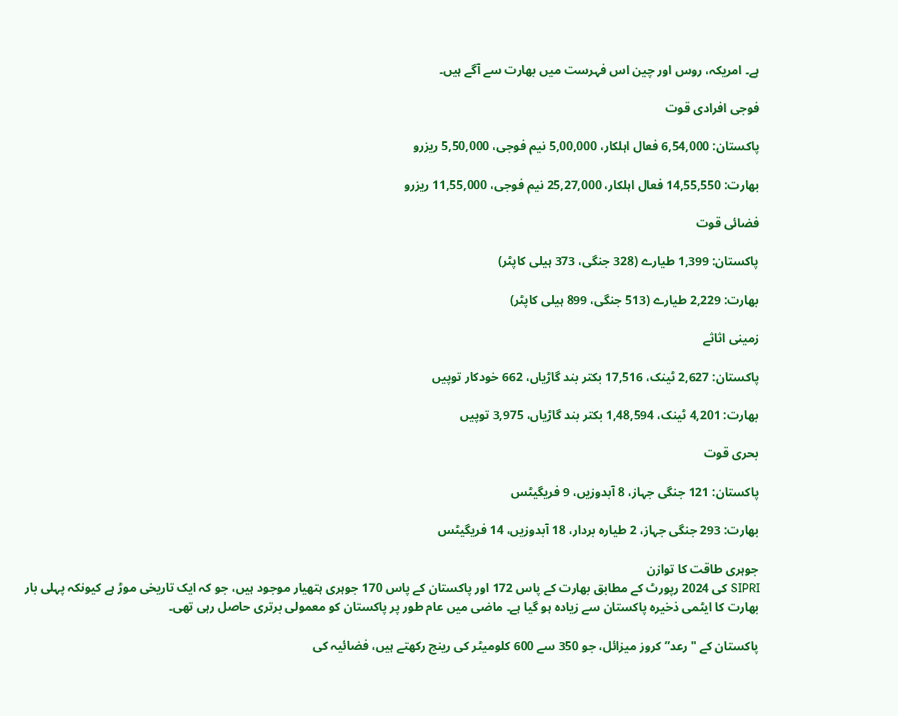ہے۔ امریکہ، روس اور چین اس فہرست میں بھارت سے آگے ہیں۔

فوجی افرادی قوت

پاکستان: 6,54,000 فعال اہلکار، 5,00,000 نیم فوجی، 5,50,000 ریزرو

بھارت: 14,55,550 فعال اہلکار، 25,27,000 نیم فوجی، 11,55,000 ریزرو

فضائی قوت

پاکستان: 1,399 طیارے (328 جنگی، 373 ہیلی کاپٹر)

بھارت: 2,229 طیارے (513 جنگی، 899 ہیلی کاپٹر)

زمینی اثاثے

پاکستان: 2,627 ٹینک، 17,516 بکتر بند گاڑیاں، 662 خودکار توپیں

بھارت: 4,201 ٹینک، 1,48,594 بکتر بند گاڑیاں، 3,975 توپیں

بحری قوت

پاکستان: 121 جنگی جہاز، 8 آبدوزیں، 9 فریگیٹس

بھارت: 293 جنگی جہاز، 2 طیارہ بردار، 18 آبدوزیں، 14 فریگیٹس

جوہری طاقت کا توازن
SIPRI کی 2024 رپورٹ کے مطابق بھارت کے پاس 172 اور پاکستان کے پاس 170 جوہری ہتھیار موجود ہیں، جو کہ ایک تاریخی موڑ ہے کیونکہ پہلی بار بھارت کا ایٹمی ذخیرہ پاکستان سے زیادہ ہو گیا ہے۔ ماضی میں عام طور پر پاکستان کو معمولی برتری حاصل رہی تھی۔

پاکستان کے "رعد” کروز میزائل، جو 350 سے 600 کلومیٹر کی رینج رکھتے ہیں، فضائیہ کی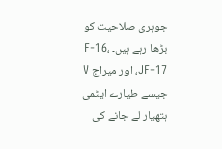جوہری صلاحیت کو بڑھا رہے ہیں۔ F-16، JF-17، اور میراج V جیسے طیارے ایٹمی ہتھیار لے جانے کی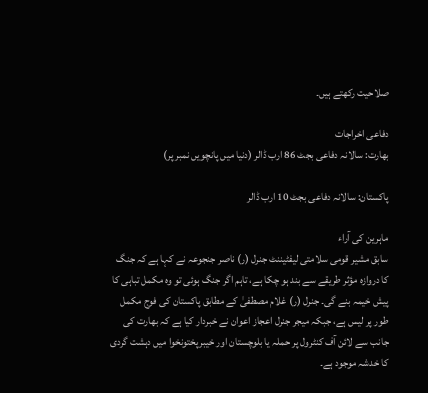صلاحیت رکھتے ہیں۔

دفاعی اخراجات
بھارت: سالانہ دفاعی بجٹ 86 ارب ڈالر (دنیا میں پانچویں نمبر پر)

پاکستان: سالانہ دفاعی بجٹ 10 ارب ڈالر

ماہرین کی آراء
سابق مشیر قومی سلامتی لیفٹیننٹ جنرل (ر) ناصر جنجوعہ نے کہا ہے کہ جنگ کا دروازہ مؤثر طریقے سے بند ہو چکا ہے، تاہم اگر جنگ ہوئی تو وہ مکمل تباہی کا پیش خیمہ بنے گی۔ جنرل (ر) غلام مصطفیٰ کے مطابق پاکستان کی فوج مکمل طور پر لیس ہے، جبکہ میجر جنرل اعجاز اعوان نے خبردار کیا ہے کہ بھارت کی جانب سے لائن آف کنٹرول پر حملہ یا بلوچستان اور خیبرپختونخوا میں دہشت گردی کا خدشہ موجود ہے۔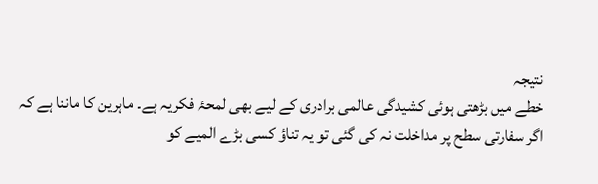نتیجہ
خطے میں بڑھتی ہوئی کشیدگی عالمی برادری کے لیے بھی لمحۂ فکریہ ہے۔ ماہرین کا ماننا ہے کہ اگر سفارتی سطح پر مداخلت نہ کی گئی تو یہ تناؤ کسی بڑے المیے کو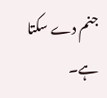جنم دے سکتا ہے۔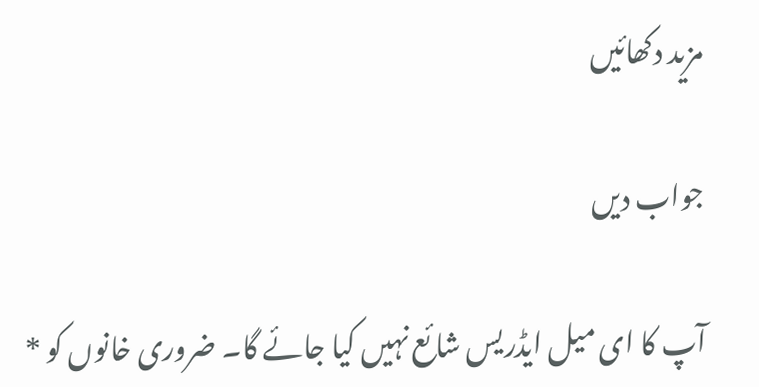مزید دکھائیں

جواب دیں

آپ کا ای میل ایڈریس شائع نہیں کیا جائے گا۔ ضروری خانوں کو *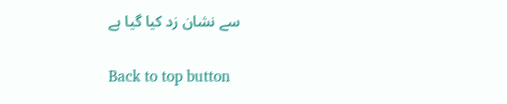سے نشان زد کیا گیا ہے

Back to top button